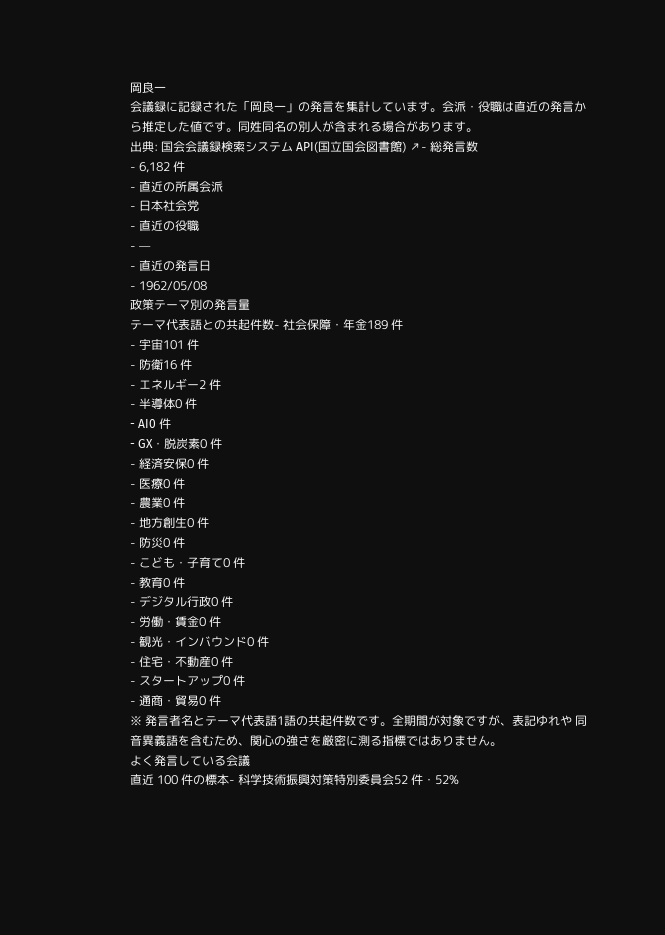岡良一
会議録に記録された「岡良一」の発言を集計しています。会派・役職は直近の発言から推定した値です。同姓同名の別人が含まれる場合があります。
出典: 国会会議録検索システム API(国立国会図書館) ↗- 総発言数
- 6,182 件
- 直近の所属会派
- 日本社会党
- 直近の役職
- —
- 直近の発言日
- 1962/05/08
政策テーマ別の発言量
テーマ代表語との共起件数- 社会保障・年金189 件
- 宇宙101 件
- 防衛16 件
- エネルギー2 件
- 半導体0 件
- AI0 件
- GX・脱炭素0 件
- 経済安保0 件
- 医療0 件
- 農業0 件
- 地方創生0 件
- 防災0 件
- こども・子育て0 件
- 教育0 件
- デジタル行政0 件
- 労働・賃金0 件
- 観光・インバウンド0 件
- 住宅・不動産0 件
- スタートアップ0 件
- 通商・貿易0 件
※ 発言者名とテーマ代表語1語の共起件数です。全期間が対象ですが、表記ゆれや 同音異義語を含むため、関心の強さを厳密に測る指標ではありません。
よく発言している会議
直近 100 件の標本- 科学技術振興対策特別委員会52 件・52%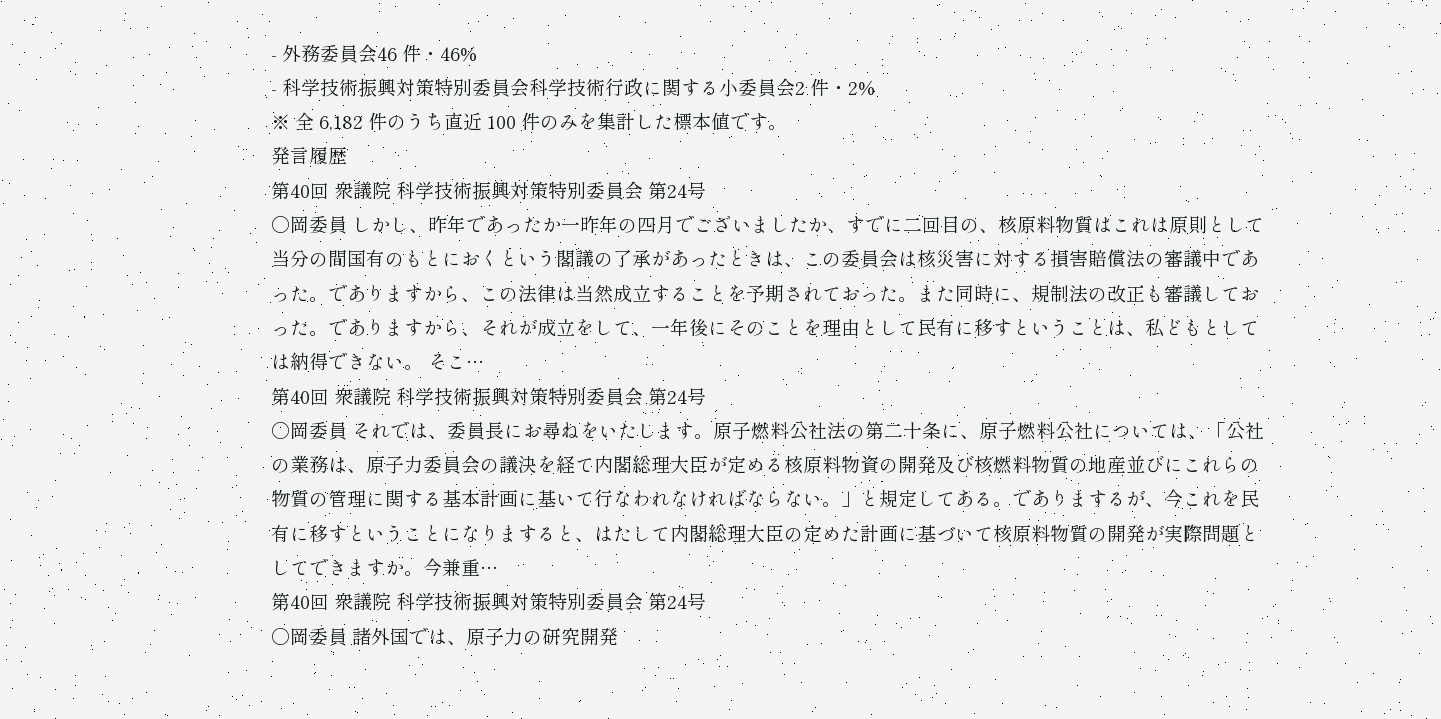- 外務委員会46 件・46%
- 科学技術振興対策特別委員会科学技術行政に関する小委員会2 件・2%
※ 全 6,182 件のうち直近 100 件のみを集計した標本値です。
発言履歴
第40回 衆議院 科学技術振興対策特別委員会 第24号
○岡委員 しかし、昨年であったか一昨年の四月でございましたか、すでに二回目の、核原料物質はこれは原則として当分の間国有のもとにおくという閣議の了承があったときは、この委員会は核災害に対する損害賠償法の審議中であった。でありますから、この法律は当然成立することを予期されておった。また同時に、規制法の改正も審議しておった。でありますから、それが成立をして、一年後にそのことを理由として民有に移すということは、私どもとしては納得できない。 そこ…
第40回 衆議院 科学技術振興対策特別委員会 第24号
○岡委員 それでは、委員長にお尋ねをいたします。原子燃料公社法の第二十条に、原子燃料公社については、「公社の業務は、原子力委員会の議決を経て内閣総理大臣が定める核原料物資の開発及び核燃料物質の地産並びにこれらの物質の管理に関する基本計画に基いて行なわれなければならない。」と規定してある。でありまするが、今これを民有に移すということになりますると、はたして内閣総理大臣の定めた計画に基づいて核原料物質の開発が実際問題としてできますか。今兼重…
第40回 衆議院 科学技術振興対策特別委員会 第24号
○岡委員 諸外国では、原子力の研究開発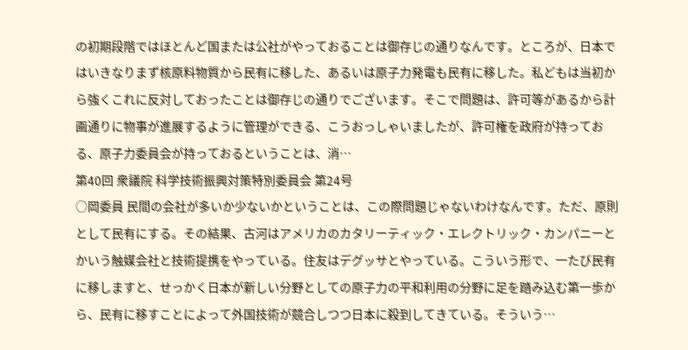の初期段階ではほとんど国または公社がやっておることは御存じの通りなんです。ところが、日本ではいきなりまず核原料物質から民有に移した、あるいは原子力発電も民有に移した。私どもは当初から強くこれに反対しておったことは御存じの通りでございます。そこで問題は、許可等があるから計画通りに物事が進展するように管理ができる、こうおっしゃいましたが、許可権を政府が持っておる、原子力委員会が持っておるということは、消…
第40回 衆議院 科学技術振興対策特別委員会 第24号
○岡委員 民間の会社が多いか少ないかということは、この際問題じゃないわけなんです。ただ、原則として民有にする。その結果、古河はアメリカのカタリーティック・エレクトリック・カンパニーとかいう触媒会社と技術提携をやっている。住友はデグッサとやっている。こういう形で、一たび民有に移しますと、せっかく日本が新しい分野としての原子力の平和利用の分野に足を踏み込む第一歩から、民有に移すことによって外国技術が競合しつつ日本に殺到してきている。そういう…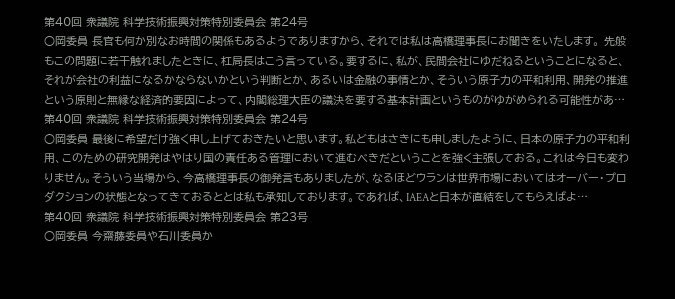第40回 衆議院 科学技術振興対策特別委員会 第24号
○岡委員 長官も何か別なお時間の関係もあるようでありますから、それでは私は高橋理事長にお聞きをいたします。 先般もこの問題に若干触れましたときに、杠局長はこう言っている。要するに、私が、民間会社にゆだねるということになると、それが会社の利益になるかならないかという判断とか、あるいは金融の事情とか、そういう原子力の平和利用、開発の推進という原則と無縁な経済的要因によって、内閣総理大臣の議決を要する基本計画というものがゆがめられる可能性があ…
第40回 衆議院 科学技術振興対策特別委員会 第24号
○岡委員 最後に希望だけ強く申し上げておきたいと思います。私どもはさきにも申しましたように、日本の原子力の平和利用、このための研究開発はやはり国の責任ある管理において進むべきだということを強く主張しておる。これは今日も変わりません。そういう当場から、今高橋理事長の御発言もありましたが、なるほどウランは世界市場においてはオーバー・プロダクションの状態となってきておるととは私も承知しております。であれば、IAEAと日本が直結をしてもらえばよ…
第40回 衆議院 科学技術振興対策特別委員会 第23号
○岡委員 今齋藤委員や石川委員か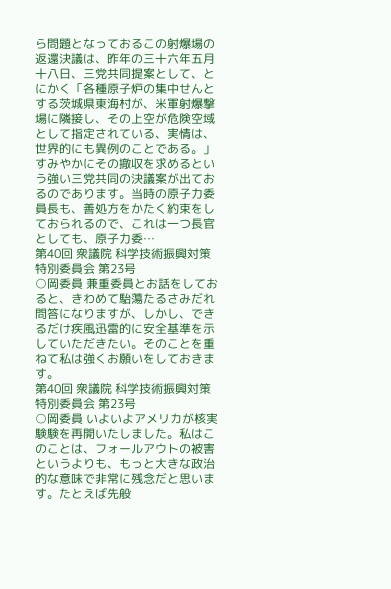ら問題となっておるこの射爆場の返還決議は、昨年の三十六年五月十八日、三党共同提案として、とにかく「各種原子炉の集中せんとする茨城県東海村が、米軍射爆撃場に隣接し、その上空が危険空域として指定されている、実情は、世界的にも異例のことである。」すみやかにその撤収を求めるという強い三党共同の決議案が出ておるのであります。当時の原子力委員長も、善処方をかたく約束をしておられるので、これは一つ長官としても、原子力委…
第40回 衆議院 科学技術振興対策特別委員会 第23号
○岡委員 兼重委員とお話をしておると、きわめて駘蕩たるさみだれ問答になりますが、しかし、できるだけ疾風迅雷的に安全基準を示していただきたい。そのことを重ねて私は強くお願いをしておきます。
第40回 衆議院 科学技術振興対策特別委員会 第23号
○岡委員 いよいよアメリカが核実験験を再開いたしました。私はこのことは、フォールアウトの被害というよりも、もっと大きな政治的な意味で非常に残念だと思います。たとえば先般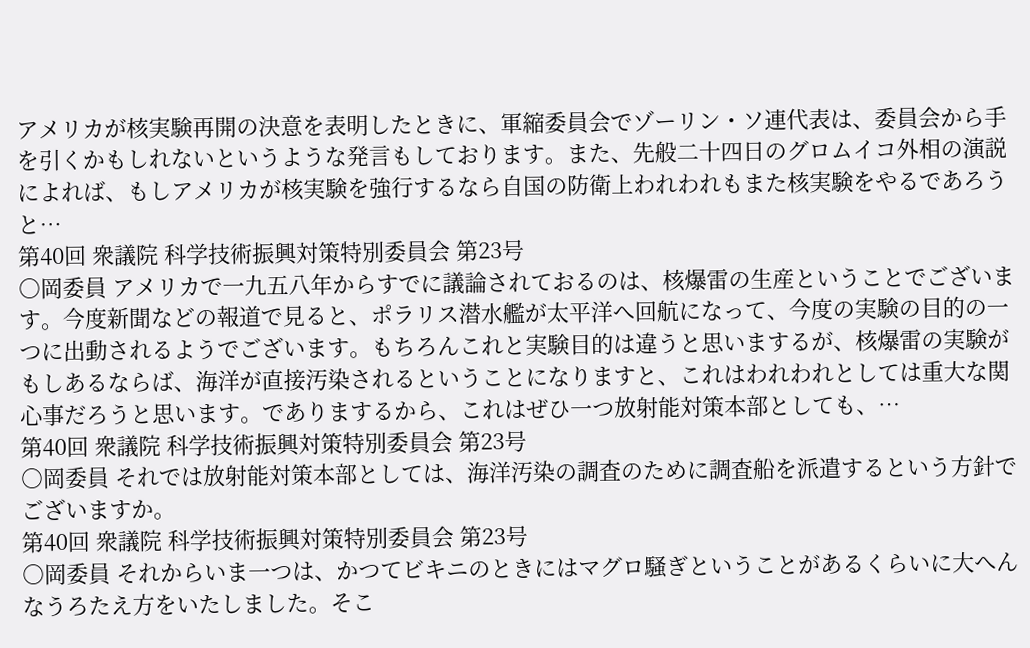アメリカが核実験再開の決意を表明したときに、軍縮委員会でゾーリン・ソ連代表は、委員会から手を引くかもしれないというような発言もしております。また、先般二十四日のグロムイコ外相の演説によれば、もしアメリカが核実験を強行するなら自国の防衛上われわれもまた核実験をやるであろうと…
第40回 衆議院 科学技術振興対策特別委員会 第23号
○岡委員 アメリカで一九五八年からすでに議論されておるのは、核爆雷の生産ということでございます。今度新聞などの報道で見ると、ポラリス潜水艦が太平洋へ回航になって、今度の実験の目的の一つに出動されるようでございます。もちろんこれと実験目的は違うと思いまするが、核爆雷の実験がもしあるならば、海洋が直接汚染されるということになりますと、これはわれわれとしては重大な関心事だろうと思います。でありまするから、これはぜひ一つ放射能対策本部としても、…
第40回 衆議院 科学技術振興対策特別委員会 第23号
○岡委員 それでは放射能対策本部としては、海洋汚染の調査のために調査船を派遣するという方針でございますか。
第40回 衆議院 科学技術振興対策特別委員会 第23号
○岡委員 それからいま一つは、かつてビキニのときにはマグロ騒ぎということがあるくらいに大へんなうろたえ方をいたしました。そこ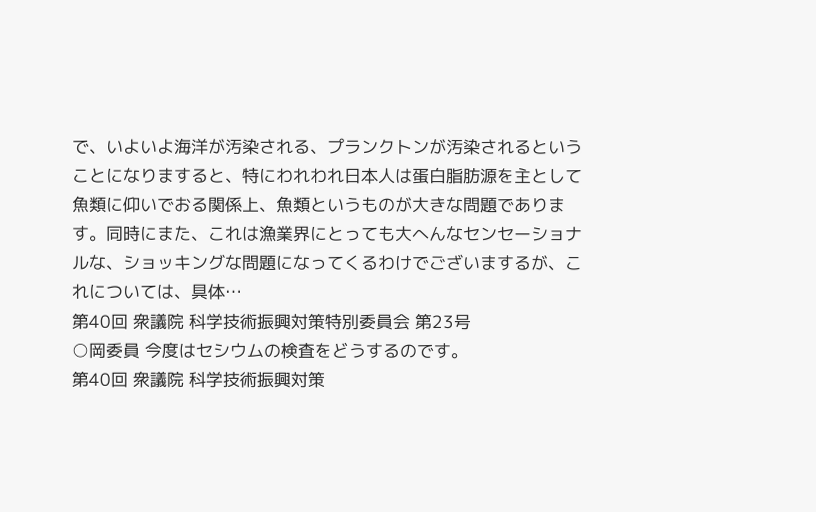で、いよいよ海洋が汚染される、プランクトンが汚染されるということになりますると、特にわれわれ日本人は蛋白脂肪源を主として魚類に仰いでおる関係上、魚類というものが大きな問題であります。同時にまた、これは漁業界にとっても大へんなセンセーショナルな、ショッキングな問題になってくるわけでございまするが、これについては、具体…
第40回 衆議院 科学技術振興対策特別委員会 第23号
○岡委員 今度はセシウムの検査をどうするのです。
第40回 衆議院 科学技術振興対策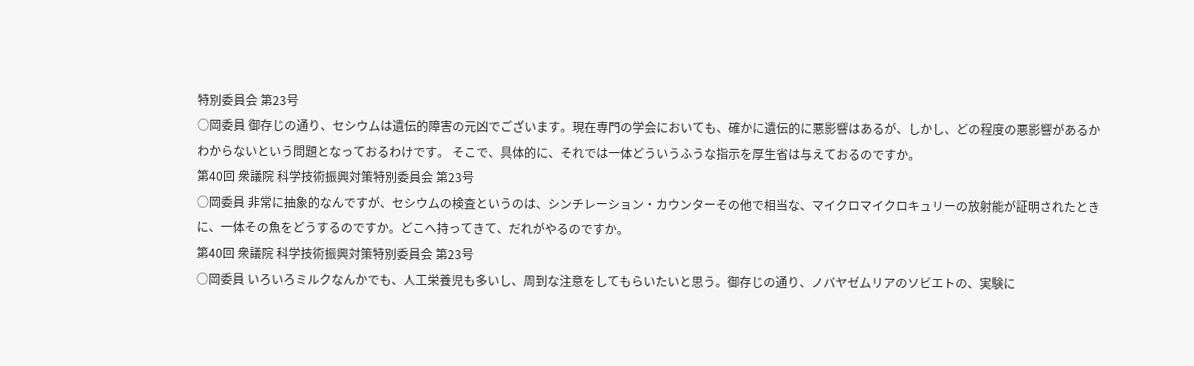特別委員会 第23号
○岡委員 御存じの通り、セシウムは遺伝的障害の元凶でございます。現在専門の学会においても、確かに遺伝的に悪影響はあるが、しかし、どの程度の悪影響があるかわからないという問題となっておるわけです。 そこで、具体的に、それでは一体どういうふうな指示を厚生省は与えておるのですか。
第40回 衆議院 科学技術振興対策特別委員会 第23号
○岡委員 非常に抽象的なんですが、セシウムの検査というのは、シンチレーション・カウンターその他で相当な、マイクロマイクロキュリーの放射能が証明されたときに、一体その魚をどうするのですか。どこへ持ってきて、だれがやるのですか。
第40回 衆議院 科学技術振興対策特別委員会 第23号
○岡委員 いろいろミルクなんかでも、人工栄養児も多いし、周到な注意をしてもらいたいと思う。御存じの通り、ノバヤゼムリアのソビエトの、実験に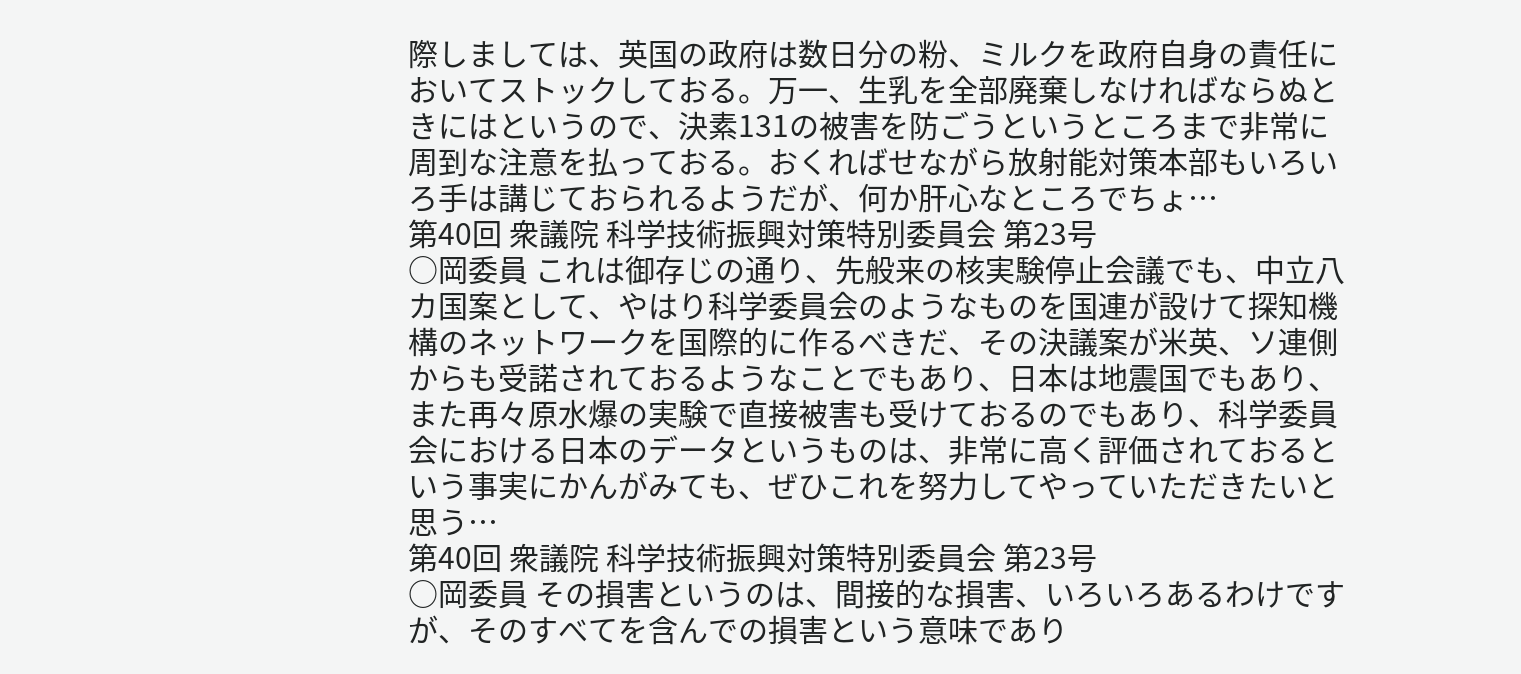際しましては、英国の政府は数日分の粉、ミルクを政府自身の責任においてストックしておる。万一、生乳を全部廃棄しなければならぬときにはというので、決素131の被害を防ごうというところまで非常に周到な注意を払っておる。おくればせながら放射能対策本部もいろいろ手は講じておられるようだが、何か肝心なところでちょ…
第40回 衆議院 科学技術振興対策特別委員会 第23号
○岡委員 これは御存じの通り、先般来の核実験停止会議でも、中立八カ国案として、やはり科学委員会のようなものを国連が設けて探知機構のネットワークを国際的に作るべきだ、その決議案が米英、ソ連側からも受諾されておるようなことでもあり、日本は地震国でもあり、また再々原水爆の実験で直接被害も受けておるのでもあり、科学委員会における日本のデータというものは、非常に高く評価されておるという事実にかんがみても、ぜひこれを努力してやっていただきたいと思う…
第40回 衆議院 科学技術振興対策特別委員会 第23号
○岡委員 その損害というのは、間接的な損害、いろいろあるわけですが、そのすべてを含んでの損害という意味であり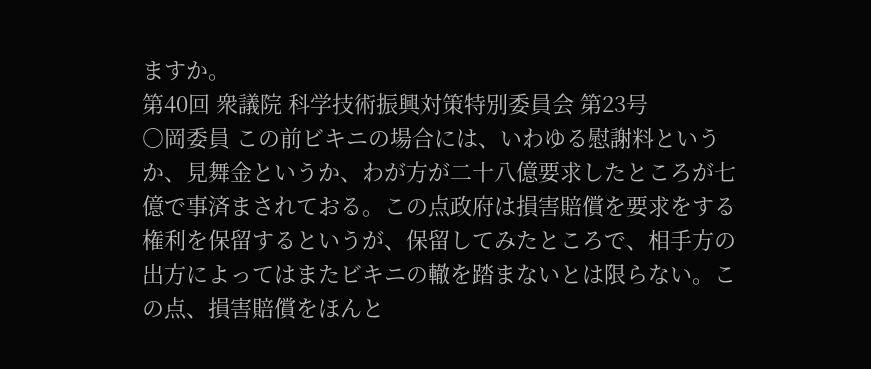ますか。
第40回 衆議院 科学技術振興対策特別委員会 第23号
○岡委員 この前ビキニの場合には、いわゆる慰謝料というか、見舞金というか、わが方が二十八億要求したところが七億で事済まされておる。この点政府は損害賠償を要求をする権利を保留するというが、保留してみたところで、相手方の出方によってはまたビキニの轍を踏まないとは限らない。この点、損害賠償をほんと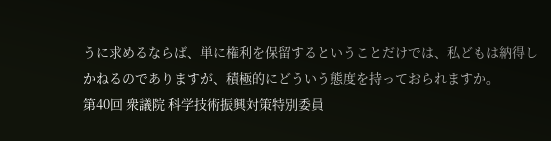うに求めるならば、単に権利を保留するということだけでは、私どもは納得しかねるのでありますが、積極的にどういう態度を持っておられますか。
第40回 衆議院 科学技術振興対策特別委員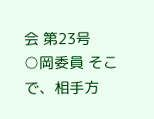会 第23号
○岡委員 そこで、相手方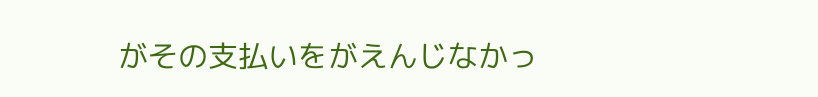がその支払いをがえんじなかっ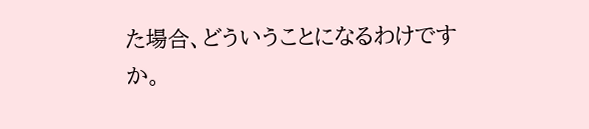た場合、どういうことになるわけですか。